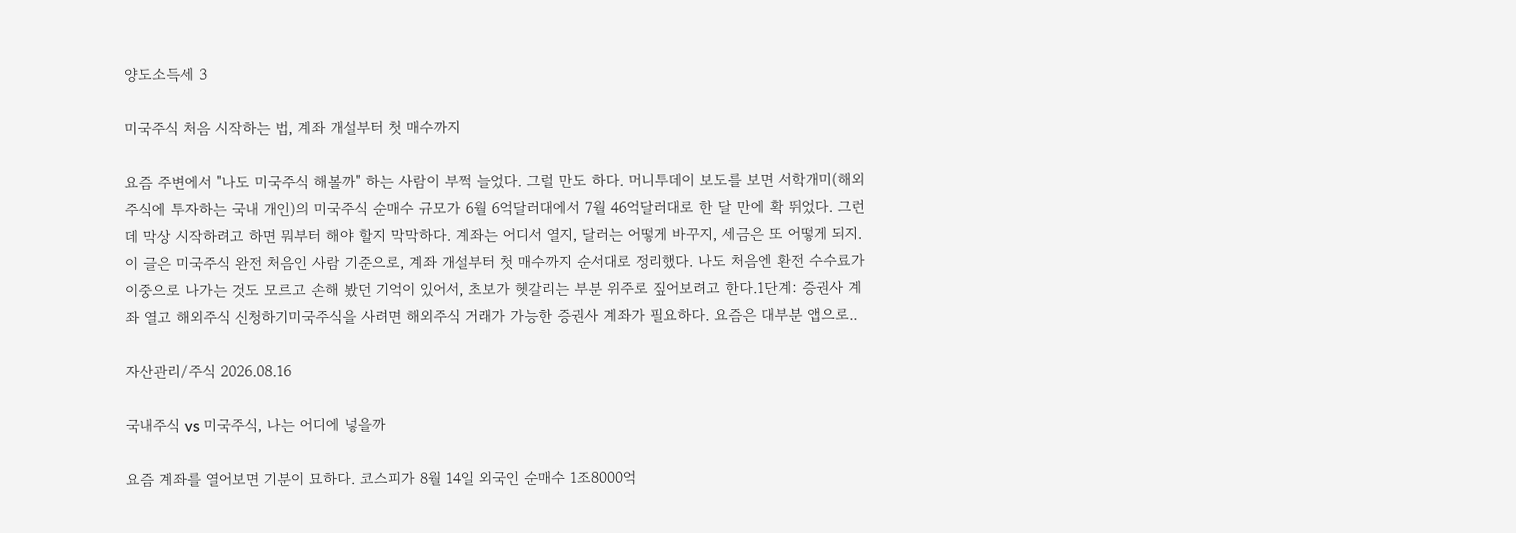양도소득세 3

미국주식 처음 시작하는 법, 계좌 개설부터 첫 매수까지

요즘 주변에서 "나도 미국주식 해볼까" 하는 사람이 부쩍 늘었다. 그럴 만도 하다. 머니투데이 보도를 보면 서학개미(해외주식에 투자하는 국내 개인)의 미국주식 순매수 규모가 6월 6억달러대에서 7월 46억달러대로 한 달 만에 확 뛰었다. 그런데 막상 시작하려고 하면 뭐부터 해야 할지 막막하다. 계좌는 어디서 열지, 달러는 어떻게 바꾸지, 세금은 또 어떻게 되지.이 글은 미국주식 완전 처음인 사람 기준으로, 계좌 개설부터 첫 매수까지 순서대로 정리했다. 나도 처음엔 환전 수수료가 이중으로 나가는 것도 모르고 손해 봤던 기억이 있어서, 초보가 헷갈리는 부분 위주로 짚어보려고 한다.1단계: 증권사 계좌 열고 해외주식 신청하기미국주식을 사려면 해외주식 거래가 가능한 증권사 계좌가 필요하다. 요즘은 대부분 앱으로..

자산관리/주식 2026.08.16

국내주식 vs 미국주식, 나는 어디에 넣을까

요즘 계좌를 열어보면 기분이 묘하다. 코스피가 8월 14일 외국인 순매수 1조8000억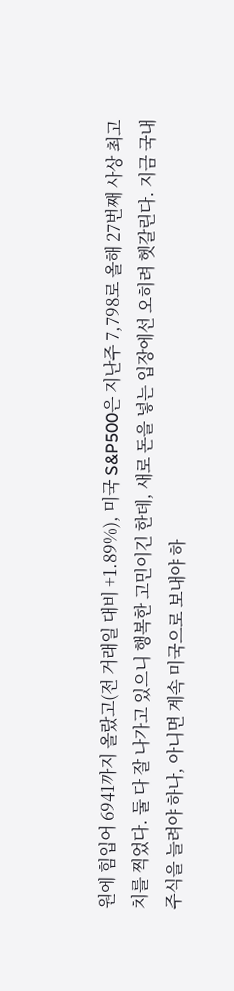원에 힘입어 6941까지 올랐고(전 거래일 대비 +1.89%), 미국 S&P500은 지난주 7,798로 올해 27번째 사상 최고치를 찍었다. 둘 다 잘 나가고 있으니 행복한 고민이긴 한데, 새로 돈을 넣는 입장에선 오히려 헷갈린다. 지금 국내주식을 늘려야 하나, 아니면 계속 미국으로 보내야 하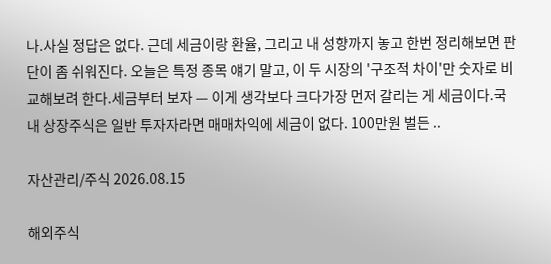나.사실 정답은 없다. 근데 세금이랑 환율, 그리고 내 성향까지 놓고 한번 정리해보면 판단이 좀 쉬워진다. 오늘은 특정 종목 얘기 말고, 이 두 시장의 '구조적 차이'만 숫자로 비교해보려 한다.세금부터 보자 — 이게 생각보다 크다가장 먼저 갈리는 게 세금이다.국내 상장주식은 일반 투자자라면 매매차익에 세금이 없다. 100만원 벌든 ..

자산관리/주식 2026.08.15

해외주식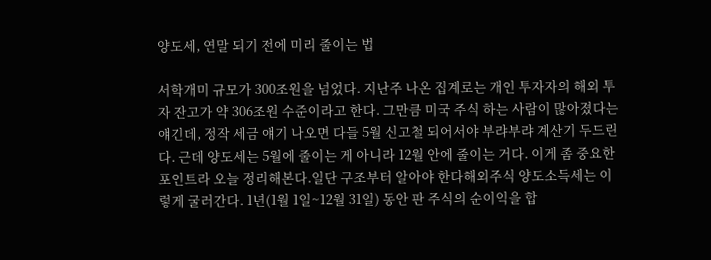양도세, 연말 되기 전에 미리 줄이는 법

서학개미 규모가 300조원을 넘었다. 지난주 나온 집계로는 개인 투자자의 해외 투자 잔고가 약 306조원 수준이라고 한다. 그만큼 미국 주식 하는 사람이 많아졌다는 얘긴데, 정작 세금 얘기 나오면 다들 5월 신고철 되어서야 부랴부랴 계산기 두드린다. 근데 양도세는 5월에 줄이는 게 아니라 12월 안에 줄이는 거다. 이게 좀 중요한 포인트라 오늘 정리해본다.일단 구조부터 알아야 한다해외주식 양도소득세는 이렇게 굴러간다. 1년(1월 1일~12월 31일) 동안 판 주식의 순이익을 합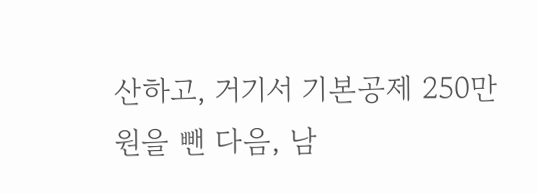산하고, 거기서 기본공제 250만원을 뺀 다음, 남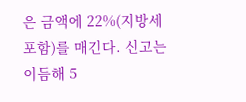은 금액에 22%(지방세 포함)를 매긴다. 신고는 이듬해 5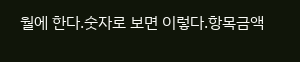월에 한다.숫자로 보면 이렇다.항목금액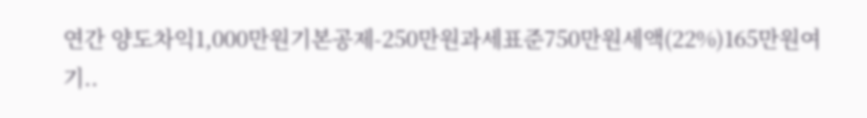연간 양도차익1,000만원기본공제-250만원과세표준750만원세액(22%)165만원여기..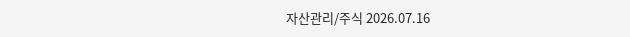자산관리/주식 2026.07.16